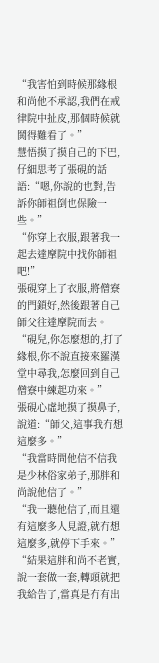“我害怕到時候那緣根和尚他不承認,我們在戒律院中扯皮,那個時候就鬨得難看了。”
慧悟摸了摸自己的下巴,仔細思考了張硯的話語:“嗯,你說的也對,告訴你師祖倒也保險一些。”
“你穿上衣服,跟著我一起去達摩院中找你師祖吧!”
張硯穿上了衣服,將僧寮的門鎖好,然後跟著自己師父往達摩院而去。
“硯兒,你怎麼想的,打了緣根,你不說直接來羅漢堂中尋我,怎麼回到自己僧寮中練起功來。”
張硯心虛地摸了摸鼻子,說道:“師父,這事我冇想這麼多。”
“我當時問他信不信我是少林俗家弟子,那胖和尚說他信了。”
“我一聽他信了,而且還有這麼多人見證,就冇想這麼多,就停下手來。”
“結果這胖和尚不老實,說一套做一套,轉頭就把我給告了,當真是冇有出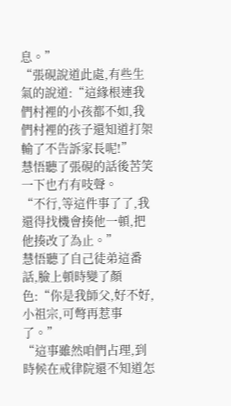息。”
“張硯說道此處,有些生氣的說道:“這緣根連我們村裡的小孩都不如,我們村裡的孩子還知道打架輸了不告訴家長呢!”
慧悟聽了張硯的話後苦笑一下也冇有吱聲。
“不行,等這件事了了,我還得找機會揍他一頓,把他揍改了為止。”
慧悟聽了自己徒弟這番話,臉上頓時變了顏色:“你是我師父,好不好,小祖宗,可彆再惹事了。”
“這事雖然咱們占理,到時候在戒律院還不知道怎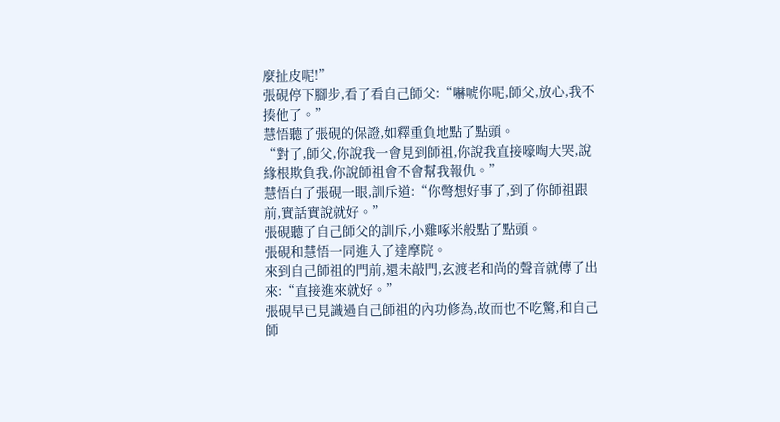麼扯皮呢!”
張硯停下腳步,看了看自己師父:“嚇唬你呢,師父,放心,我不揍他了。”
慧悟聽了張硯的保證,如釋重負地點了點頭。
“對了,師父,你說我一會見到師祖,你說我直接嚎啕大哭,說緣根欺負我,你說師祖會不會幫我報仇。”
慧悟白了張硯一眼,訓斥道:“你彆想好事了,到了你師祖跟前,實話實說就好。”
張硯聽了自己師父的訓斥,小雞啄米般點了點頭。
張硯和慧悟一同進入了達摩院。
來到自己師祖的門前,還未敲門,玄渡老和尚的聲音就傳了出來:“直接進來就好。”
張硯早已見識過自己師祖的內功修為,故而也不吃驚,和自己師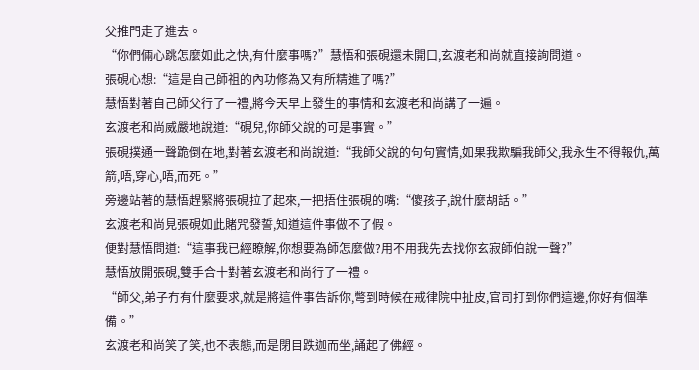父推門走了進去。
“你們倆心跳怎麼如此之快,有什麼事嗎?”慧悟和張硯還未開口,玄渡老和尚就直接詢問道。
張硯心想:“這是自己師祖的內功修為又有所精進了嗎?”
慧悟對著自己師父行了一禮,將今天早上發生的事情和玄渡老和尚講了一遍。
玄渡老和尚威嚴地說道:“硯兒,你師父說的可是事實。”
張硯撲通一聲跪倒在地,對著玄渡老和尚說道:“我師父說的句句實情,如果我欺騙我師父,我永生不得報仇,萬箭,唔,穿心,唔,而死。”
旁邊站著的慧悟趕緊將張硯拉了起來,一把捂住張硯的嘴:“傻孩子,說什麼胡話。”
玄渡老和尚見張硯如此賭咒發誓,知道這件事做不了假。
便對慧悟問道:“這事我已經瞭解,你想要為師怎麼做?用不用我先去找你玄寂師伯說一聲?”
慧悟放開張硯,雙手合十對著玄渡老和尚行了一禮。
“師父,弟子冇有什麼要求,就是將這件事告訴你,彆到時候在戒律院中扯皮,官司打到你們這邊,你好有個準備。”
玄渡老和尚笑了笑,也不表態,而是閉目跌迦而坐,誦起了佛經。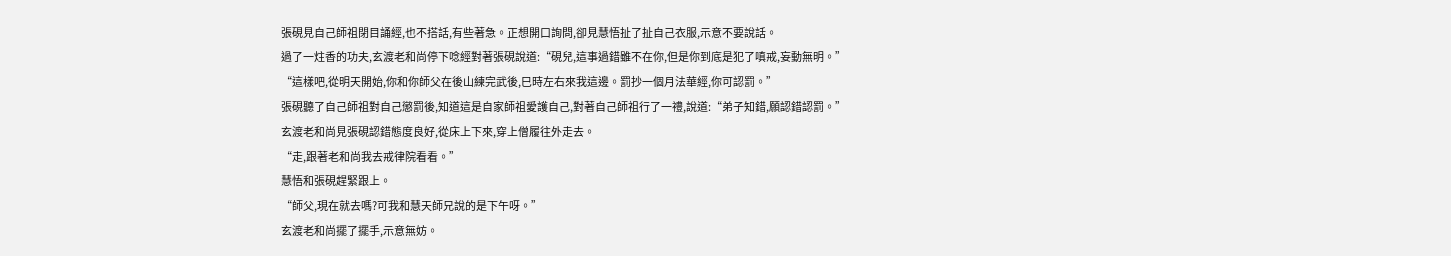張硯見自己師祖閉目誦經,也不搭話,有些著急。正想開口詢問,卻見慧悟扯了扯自己衣服,示意不要說話。
過了一炷香的功夫,玄渡老和尚停下唸經對著張硯說道:“硯兒,這事過錯雖不在你,但是你到底是犯了嗔戒,妄動無明。”
“這樣吧,從明天開始,你和你師父在後山練完武後,巳時左右來我這邊。罰抄一個月法華經,你可認罰。”
張硯聽了自己師祖對自己懲罰後,知道這是自家師祖愛護自己,對著自己師祖行了一禮,說道:“弟子知錯,願認錯認罰。”
玄渡老和尚見張硯認錯態度良好,從床上下來,穿上僧履往外走去。
“走,跟著老和尚我去戒律院看看。”
慧悟和張硯趕緊跟上。
“師父,現在就去嗎?可我和慧天師兄說的是下午呀。”
玄渡老和尚擺了擺手,示意無妨。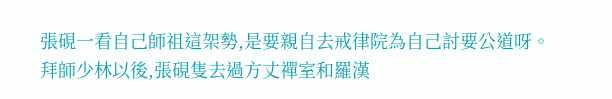張硯一看自己師祖這架勢,是要親自去戒律院為自己討要公道呀。
拜師少林以後,張硯隻去過方丈禪室和羅漢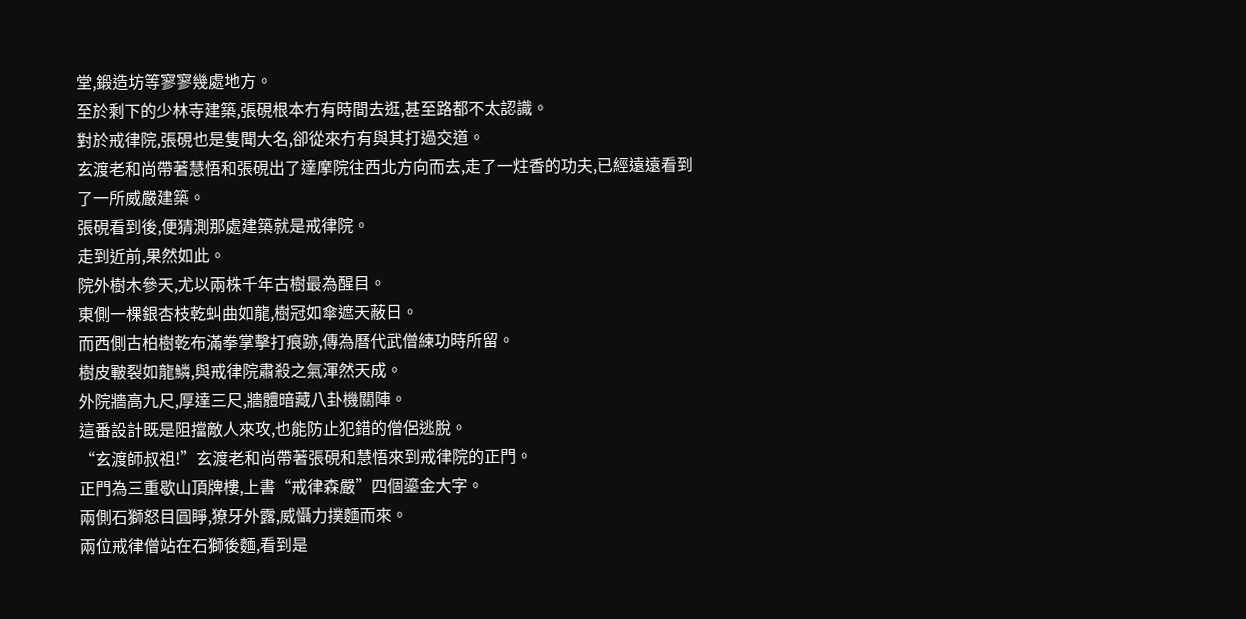堂,鍛造坊等寥寥幾處地方。
至於剩下的少林寺建築,張硯根本冇有時間去逛,甚至路都不太認識。
對於戒律院,張硯也是隻聞大名,卻從來冇有與其打過交道。
玄渡老和尚帶著慧悟和張硯出了達摩院往西北方向而去,走了一炷香的功夫,已經遠遠看到了一所威嚴建築。
張硯看到後,便猜測那處建築就是戒律院。
走到近前,果然如此。
院外樹木參天,尤以兩株千年古樹最為醒目。
東側一棵銀杏枝乾虯曲如龍,樹冠如傘遮天蔽日。
而西側古柏樹乾布滿拳掌擊打痕跡,傳為曆代武僧練功時所留。
樹皮皸裂如龍鱗,與戒律院肅殺之氣渾然天成。
外院牆高九尺,厚達三尺,牆體暗藏八卦機關陣。
這番設計既是阻擋敵人來攻,也能防止犯錯的僧侶逃脫。
“玄渡師叔祖!”玄渡老和尚帶著張硯和慧悟來到戒律院的正門。
正門為三重歇山頂牌樓,上書“戒律森嚴”四個鎏金大字。
兩側石獅怒目圓睜,獠牙外露,威懾力撲麵而來。
兩位戒律僧站在石獅後麵,看到是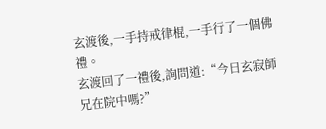玄渡後,一手持戒律棍,一手行了一個佛禮。
玄渡回了一禮後,詢問道:“今日玄寂師兄在院中嗎?”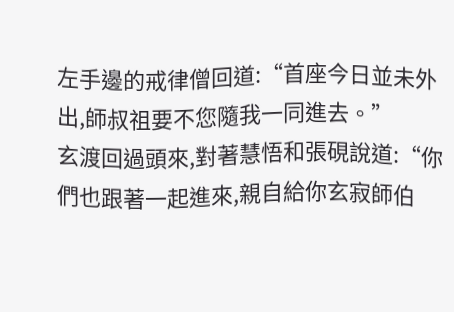左手邊的戒律僧回道:“首座今日並未外出,師叔祖要不您隨我一同進去。”
玄渡回過頭來,對著慧悟和張硯說道:“你們也跟著一起進來,親自給你玄寂師伯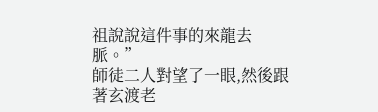祖說說這件事的來龍去脈。”
師徒二人對望了一眼,然後跟著玄渡老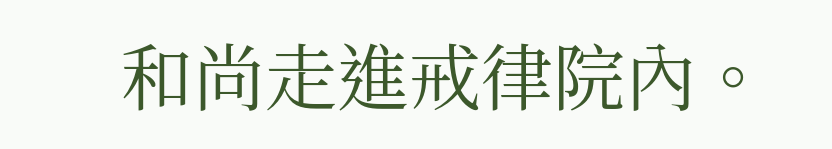和尚走進戒律院內。